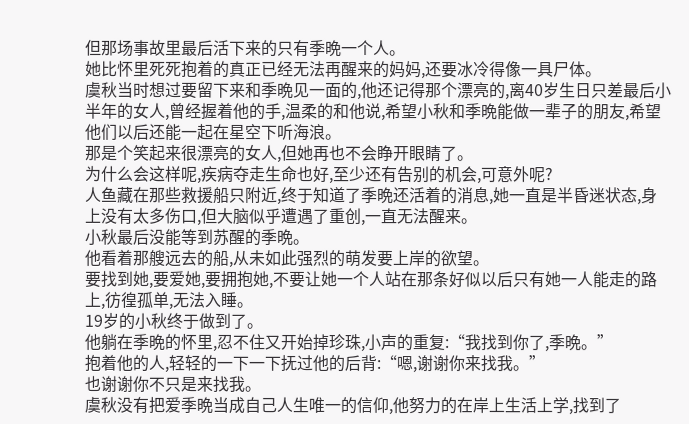但那场事故里最后活下来的只有季晩一个人。
她比怀里死死抱着的真正已经无法再醒来的妈妈,还要冰冷得像一具尸体。
虞秋当时想过要留下来和季晩见一面的,他还记得那个漂亮的,离40岁生日只差最后小半年的女人,曾经握着他的手,温柔的和他说,希望小秋和季晩能做一辈子的朋友,希望他们以后还能一起在星空下听海浪。
那是个笑起来很漂亮的女人,但她再也不会睁开眼睛了。
为什么会这样呢,疾病夺走生命也好,至少还有告别的机会,可意外呢?
人鱼藏在那些救援船只附近,终于知道了季晩还活着的消息,她一直是半昏迷状态,身上没有太多伤口,但大脑似乎遭遇了重创,一直无法醒来。
小秋最后没能等到苏醒的季晩。
他看着那艘远去的船,从未如此强烈的萌发要上岸的欲望。
要找到她,要爱她,要拥抱她,不要让她一个人站在那条好似以后只有她一人能走的路上,彷徨孤单,无法入睡。
19岁的小秋终于做到了。
他躺在季晩的怀里,忍不住又开始掉珍珠,小声的重复:“我找到你了,季晩。”
抱着他的人,轻轻的一下一下抚过他的后背:“嗯,谢谢你来找我。”
也谢谢你不只是来找我。
虞秋没有把爱季晩当成自己人生唯一的信仰,他努力的在岸上生活上学,找到了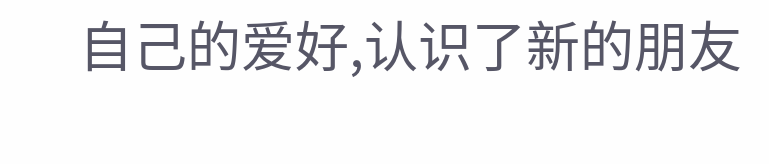自己的爱好,认识了新的朋友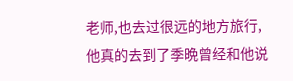老师,也去过很远的地方旅行,他真的去到了季晩曾经和他说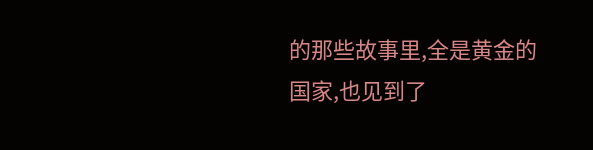的那些故事里,全是黄金的国家,也见到了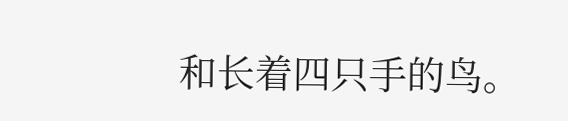和长着四只手的鸟。